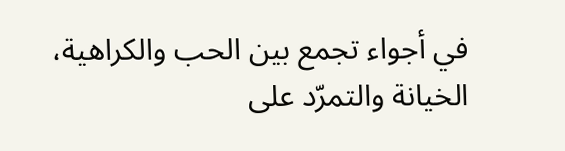في أجواء تجمع بين الحب والكراهية، الخيانة والتمرّد على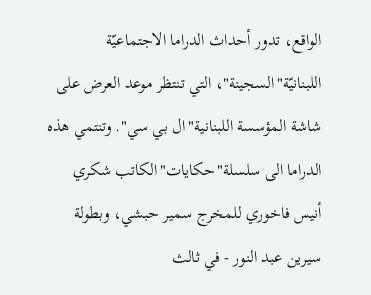الواقع، تدور أحداث الدراما الاجتماعيّة اللبنانيّة"السجينة"، التي تنتظر موعد العرض على شاشة المؤسسة اللبنانية"ال بي سي". وتنتمي هذه الدراما الى سلسلة"حكايات"الكاتب شكري أنيس فاخوري للمخرج سمير حبشي، وبطولة سيرين عبد النور - في ثالث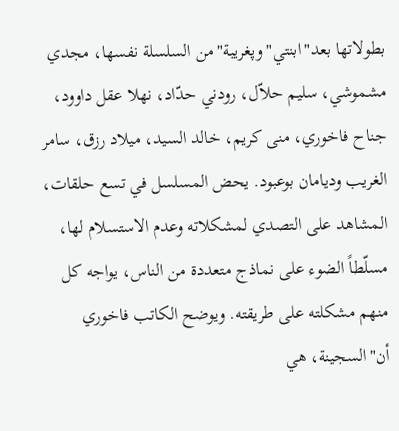بطولاتها بعد"ابنتي"وپغريبة"من السلسلة نفسها، مجدي مشموشي، سليم حلاّل، رودني حدّاد، نهلا عقل داوود، جناح فاخوري، منى كريم، خالد السيد، ميلاد رزق، سامر الغريب وديامان بوعبود. يحض المسلسل في تسع حلقات، المشاهد على التصدي لمشكلاته وعدم الاستسلام لها، مسلّطاً الضوء على نماذج متعددة من الناس، يواجه كل منهم مشكلته على طريقته. ويوضح الكاتب فاخوري أن"السجينة، هي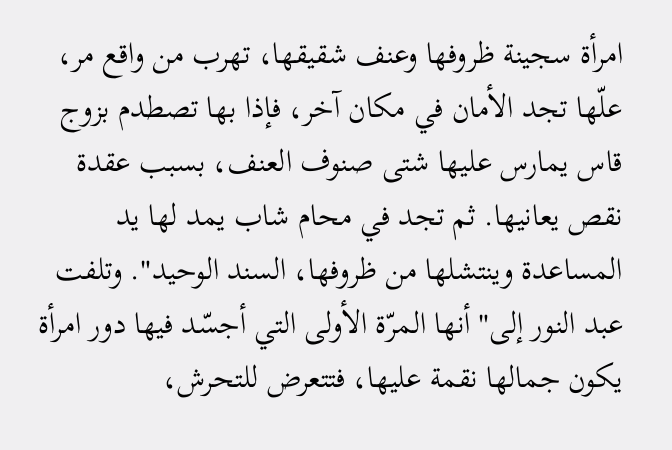امرأة سجينة ظروفها وعنف شقيقها، تهرب من واقع مر، علّها تجد الأمان في مكان آخر، فإذا بها تصطدم بزوج قاس يمارس عليها شتى صنوف العنف، بسبب عقدة نقص يعانيها. ثم تجد في محام شاب يمد لها يد المساعدة وينتشلها من ظروفها، السند الوحيد". وتلفت عبد النور إلى"أنها المرّة الأولى التي أجسّد فيها دور امرأة يكون جمالها نقمة عليها، فتتعرض للتحرش،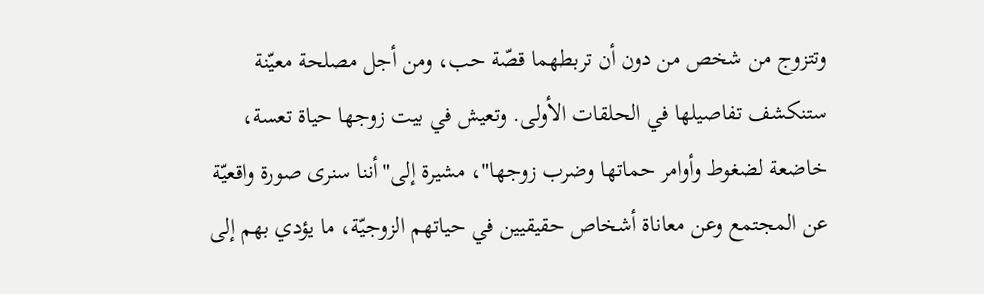وتتزوج من شخص من دون أن تربطهما قصّة حب، ومن أجل مصلحة معيّنة ستنكشف تفاصيلها في الحلقات الأولى. وتعيش في بيت زوجها حياة تعسة، خاضعة لضغوط وأوامر حماتها وضرب زوجها"، مشيرة إلى"أننا سنرى صورة واقعيّة عن المجتمع وعن معاناة أشخاص حقيقيين في حياتهم الزوجيّة، ما يؤدي بهم إلى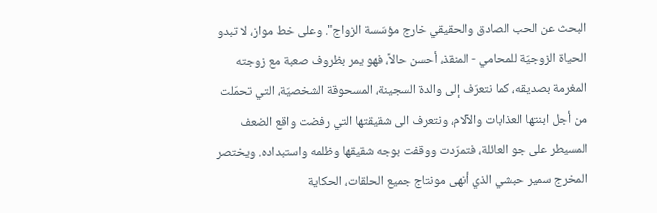البحث عن الحب الصادق والحقيقي خارج مؤسّسة الزواج". وعلى خط مواز، لا تبدو الحياة الزوجيّة للمحامي - المنقذ، أحسن حالاً، فهو يمر بظروف صعبة مع زوجته المغرمة بصديقه، كما نتعرّف إلى والدة السجينة، المسحوقة الشخصيّة، التي تحمّلت من أجل ابنتها العذابات والآلام، ونتعرف الى شقيقتها التي رفضت واقع الضعف المسيطر على جو العائلة، فتمرّدت ووقفت بوجه شقيقها وظلمه واستبداده. ويختصر المخرج سمير حبشي الذي أنهى مونتاج جميع الحلقات، الحكاية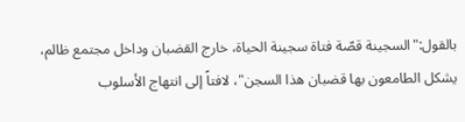بالقول:"السجينة قصّة فتاة سجينة الحياة، خارج القضبان وداخل مجتمع ظالم، يشكل الطامعون بها قضبان هذا السجن"، لافتاً إلى انتهاج الأسلوب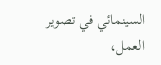السينمائي في تصوير العمل،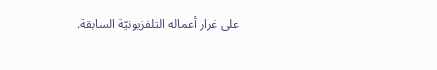على غرار أعماله التلفزيونيّة السابقة.